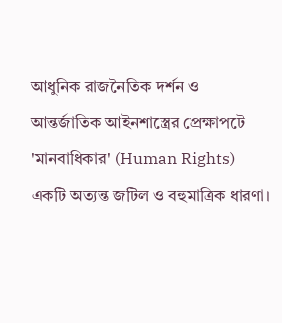আধুনিক রাজনৈতিক দর্শন ও আন্তর্জাতিক আইনশাস্ত্রের প্রেক্ষাপটে 'মানবাধিকার' (Human Rights) একটি অত্যন্ত জটিল ও বহুমাত্রিক ধারণা।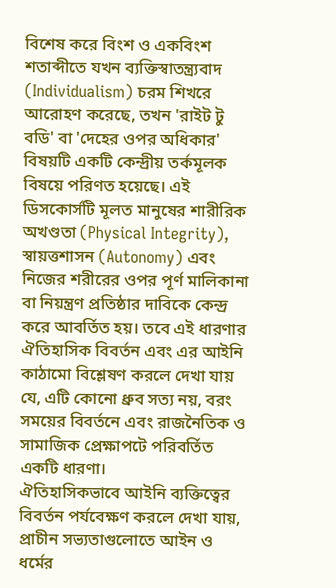বিশেষ করে বিংশ ও একবিংশ শতাব্দীতে যখন ব্যক্তিস্বাতন্ত্র্যবাদ (Individualism) চরম শিখরে আরোহণ করেছে, তখন 'রাইট টু বডি' বা 'দেহের ওপর অধিকার' বিষয়টি একটি কেন্দ্রীয় তর্কমূলক বিষয়ে পরিণত হয়েছে। এই ডিসকোর্সটি মূলত মানুষের শারীরিক অখণ্ডতা (Physical Integrity), স্বায়ত্তশাসন (Autonomy) এবং নিজের শরীরের ওপর পূর্ণ মালিকানা বা নিয়ন্ত্রণ প্রতিষ্ঠার দাবিকে কেন্দ্র করে আবর্তিত হয়। তবে এই ধারণার ঐতিহাসিক বিবর্তন এবং এর আইনি কাঠামো বিশ্লেষণ করলে দেখা যায় যে, এটি কোনো ধ্রুব সত্য নয়, বরং সময়ের বিবর্তনে এবং রাজনৈতিক ও সামাজিক প্রেক্ষাপটে পরিবর্তিত একটি ধারণা।
ঐতিহাসিকভাবে আইনি ব্যক্তিত্বের বিবর্তন পর্যবেক্ষণ করলে দেখা যায়, প্রাচীন সভ্যতাগুলোতে আইন ও ধর্মের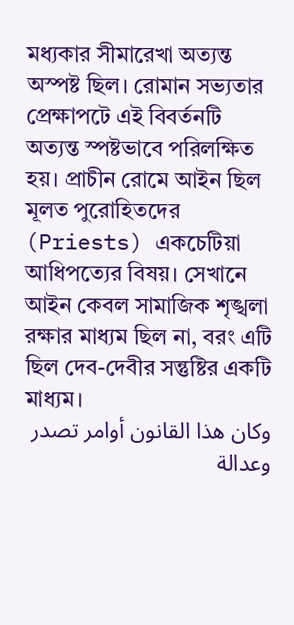মধ্যকার সীমারেখা অত্যন্ত অস্পষ্ট ছিল। রোমান সভ্যতার প্রেক্ষাপটে এই বিবর্তনটি অত্যন্ত স্পষ্টভাবে পরিলক্ষিত হয়। প্রাচীন রোমে আইন ছিল মূলত পুরোহিতদের (Priests) একচেটিয়া আধিপত্যের বিষয়। সেখানে আইন কেবল সামাজিক শৃঙ্খলা রক্ষার মাধ্যম ছিল না, বরং এটি ছিল দেব-দেবীর সন্তুষ্টির একটি মাধ্যম।
وكان هذا القانون أوامر تصدر وعدالة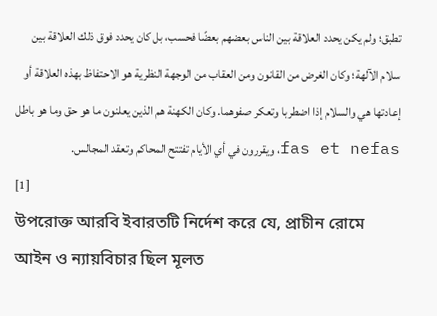تطبق؛ ولم يكن يحدد العلاقة بين الناس بعضهم بعضًا فحسب، بل كان يحدد فوق ذلك العلاقة بين سلام الآلهة؛ وكان الغرض من القانون ومن العقاب من الوجهة النظرية هو الاحتفاظ بهذه العلاقة أو إعادتها هي والسلام إذا اضطربا وتعكر صفوهما. وكان الكهنة هم الذين يعلنون ما هو حق وما هو باطل fas et nefas، ويقررون في أي الأيام تفتتح المحاكم وتعقد المجالس.
[1]
উপরোক্ত আরবি ইবারতটি নির্দেশ করে যে, প্রাচীন রোমে আইন ও ন্যায়বিচার ছিল মূলত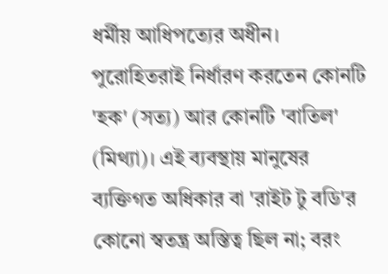ধর্মীয় আধিপত্যের অধীন। পুরোহিতরাই নির্ধারণ করতেন কোনটি 'হক' (সত্য) আর কোনটি 'বাতিল' (মিথ্যা)। এই ব্যবস্থায় মানুষের ব্যক্তিগত অধিকার বা 'রাইট টু বডি'র কোনো স্বতন্ত্র অস্তিত্ব ছিল না; বরং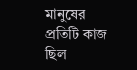মানুষের প্রতিটি কাজ ছিল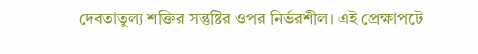দেবতাতুল্য শক্তির সন্তুষ্টির ওপর নির্ভরশীল। এই প্রেক্ষাপটে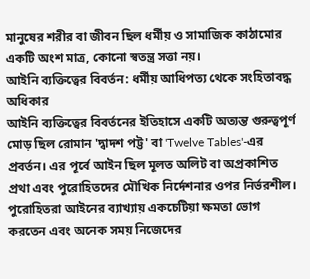মানুষের শরীর বা জীবন ছিল ধর্মীয় ও সামাজিক কাঠামোর একটি অংশ মাত্র, কোনো স্বতন্ত্র সত্তা নয়।
আইনি ব্যক্তিত্বের বিবর্তন: ধর্মীয় আধিপত্য থেকে সংহিতাবদ্ধ অধিকার
আইনি ব্যক্তিত্বের বিবর্তনের ইতিহাসে একটি অত্যন্ত গুরুত্বপূর্ণ মোড় ছিল রোমান 'দ্বাদশ পট্ট' বা 'Twelve Tables'-এর প্রবর্তন। এর পূর্বে আইন ছিল মূলত অলিট বা অপ্রকাশিত প্রথা এবং পুরোহিতদের মৌখিক নির্দেশনার ওপর নির্ভরশীল। পুরোহিতরা আইনের ব্যাখ্যায় একচেটিয়া ক্ষমতা ভোগ করতেন এবং অনেক সময় নিজেদের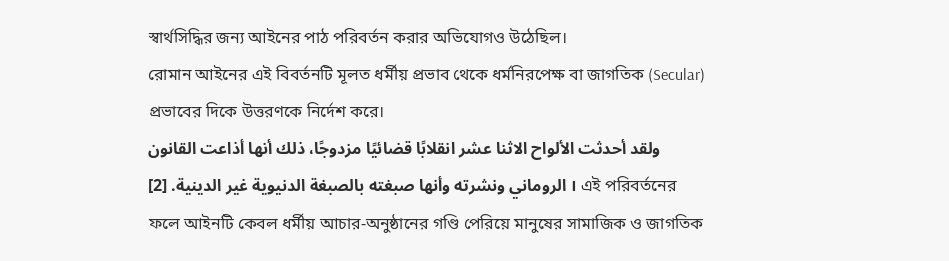স্বার্থসিদ্ধির জন্য আইনের পাঠ পরিবর্তন করার অভিযোগও উঠেছিল।
রোমান আইনের এই বিবর্তনটি মূলত ধর্মীয় প্রভাব থেকে ধর্মনিরপেক্ষ বা জাগতিক (Secular) প্রভাবের দিকে উত্তরণকে নির্দেশ করে।
ولقد أحدثت الألواح الاثنا عشر انقلابًا قضائيًا مزدوجًا، ذلك أنها أذاعت القانون الروماني ونشرته وأنها صبغته بالصبغة الدنيوية غير الدينية. [2] । এই পরিবর্তনের ফলে আইনটি কেবল ধর্মীয় আচার-অনুষ্ঠানের গণ্ডি পেরিয়ে মানুষের সামাজিক ও জাগতিক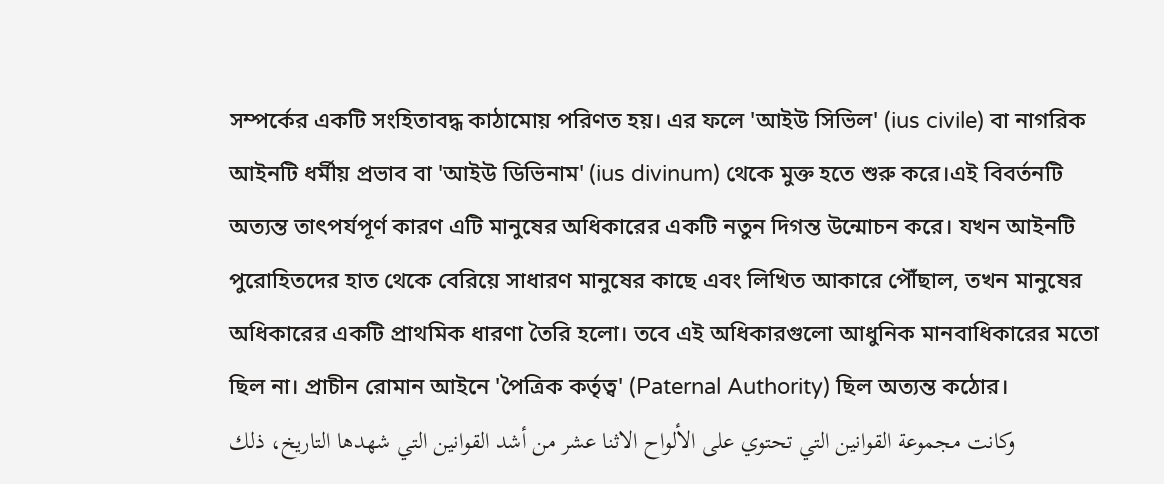সম্পর্কের একটি সংহিতাবদ্ধ কাঠামোয় পরিণত হয়। এর ফলে 'আইউ সিভিল' (ius civile) বা নাগরিক আইনটি ধর্মীয় প্রভাব বা 'আইউ ডিভিনাম' (ius divinum) থেকে মুক্ত হতে শুরু করে।এই বিবর্তনটি অত্যন্ত তাৎপর্যপূর্ণ কারণ এটি মানুষের অধিকারের একটি নতুন দিগন্ত উন্মোচন করে। যখন আইনটি পুরোহিতদের হাত থেকে বেরিয়ে সাধারণ মানুষের কাছে এবং লিখিত আকারে পৌঁছাল, তখন মানুষের অধিকারের একটি প্রাথমিক ধারণা তৈরি হলো। তবে এই অধিকারগুলো আধুনিক মানবাধিকারের মতো ছিল না। প্রাচীন রোমান আইনে 'পৈত্রিক কর্তৃত্ব' (Paternal Authority) ছিল অত্যন্ত কঠোর।
وكانت مجموعة القوانين التي تحتوي على الألواح الاثنا عشر من أشد القوانين التي شهدها التاريخ، ذلك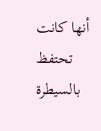أنها كانت تحتفظ بالسيطرة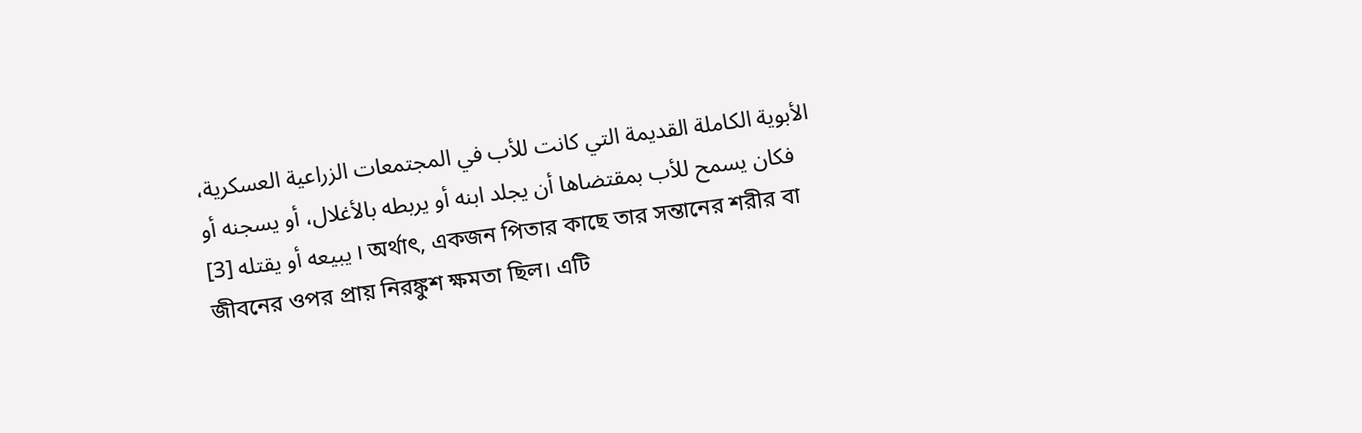الأبوية الكاملة القديمة التي كانت للأب في المجتمعات الزراعية العسكرية، فكان يسمح للأب بمقتضاها أن يجلد ابنه أو يربطه بالأغلال، أو يسجنه أو يبيعه أو يقتله [3] । অর্থাৎ, একজন পিতার কাছে তার সন্তানের শরীর বা জীবনের ওপর প্রায় নিরঙ্কুশ ক্ষমতা ছিল। এটি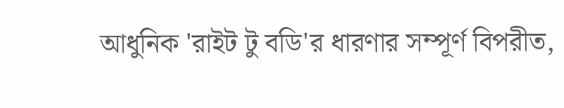আধুনিক 'রাইট টু বডি'র ধারণার সম্পূর্ণ বিপরীত,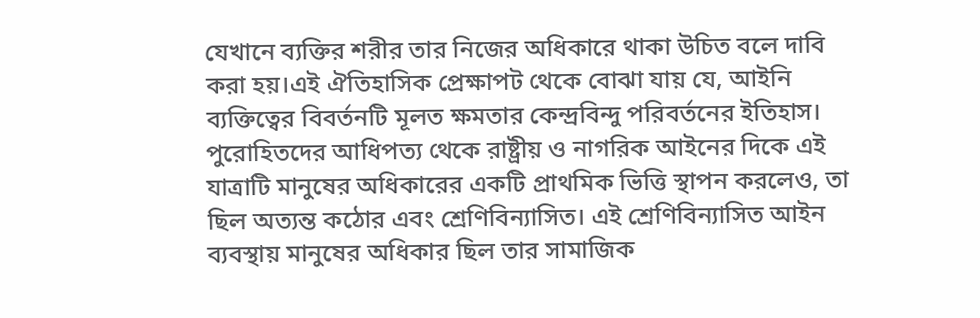যেখানে ব্যক্তির শরীর তার নিজের অধিকারে থাকা উচিত বলে দাবি করা হয়।এই ঐতিহাসিক প্রেক্ষাপট থেকে বোঝা যায় যে, আইনি ব্যক্তিত্বের বিবর্তনটি মূলত ক্ষমতার কেন্দ্রবিন্দু পরিবর্তনের ইতিহাস। পুরোহিতদের আধিপত্য থেকে রাষ্ট্রীয় ও নাগরিক আইনের দিকে এই যাত্রাটি মানুষের অধিকারের একটি প্রাথমিক ভিত্তি স্থাপন করলেও, তা ছিল অত্যন্ত কঠোর এবং শ্রেণিবিন্যাসিত। এই শ্রেণিবিন্যাসিত আইন ব্যবস্থায় মানুষের অধিকার ছিল তার সামাজিক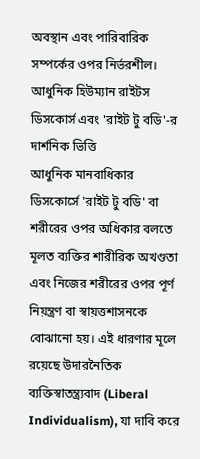অবস্থান এবং পারিবারিক সম্পর্কের ওপর নির্ভরশীল।
আধুনিক হিউম্যান রাইটস ডিসকোর্স এবং 'রাইট টু বডি'-র দার্শনিক ভিত্তি
আধুনিক মানবাধিকার ডিসকোর্সে 'রাইট টু বডি' বা শরীরের ওপর অধিকার বলতে মূলত ব্যক্তির শারীরিক অখণ্ডতা এবং নিজের শরীরের ওপর পূর্ণ নিয়ন্ত্রণ বা স্বায়ত্তশাসনকে বোঝানো হয়। এই ধারণার মূলে রয়েছে উদারনৈতিক ব্যক্তিস্বাতন্ত্র্যবাদ (Liberal Individualism), যা দাবি করে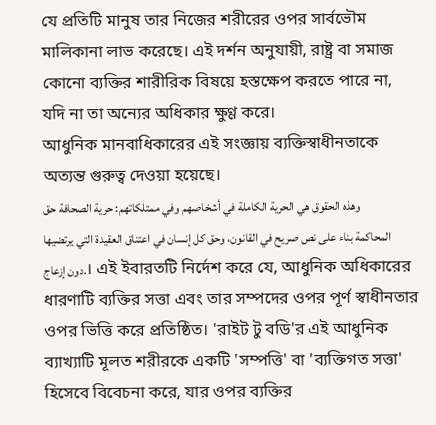যে প্রতিটি মানুষ তার নিজের শরীরের ওপর সার্বভৌম মালিকানা লাভ করেছে। এই দর্শন অনুযায়ী, রাষ্ট্র বা সমাজ কোনো ব্যক্তির শারীরিক বিষয়ে হস্তক্ষেপ করতে পারে না, যদি না তা অন্যের অধিকার ক্ষুণ্ণ করে।
আধুনিক মানবাধিকারের এই সংজ্ঞায় ব্যক্তিস্বাধীনতাকে অত্যন্ত গুরুত্ব দেওয়া হয়েছে।
وهذه الحقوق هي الحرية الكاملة في أشخاصهم وفي ممتلكاتهم: حرية الصحافة حق المحاكمة بناء على نص صريح في القانون، وحق كل إنسان في اعتناق العقيدة التي يرتضيها دون إزعاج.। এই ইবারতটি নির্দেশ করে যে, আধুনিক অধিকারের ধারণাটি ব্যক্তির সত্তা এবং তার সম্পদের ওপর পূর্ণ স্বাধীনতার ওপর ভিত্তি করে প্রতিষ্ঠিত। 'রাইট টু বডি'র এই আধুনিক ব্যাখ্যাটি মূলত শরীরকে একটি 'সম্পত্তি' বা 'ব্যক্তিগত সত্তা' হিসেবে বিবেচনা করে, যার ওপর ব্যক্তির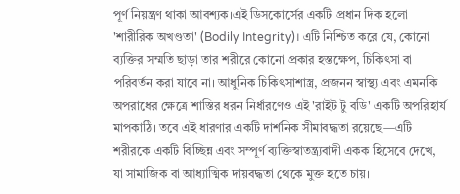পূর্ণ নিয়ন্ত্রণ থাকা আবশ্যক।এই ডিসকোর্সের একটি প্রধান দিক হলো 'শারীরিক অখণ্ডতা' (Bodily Integrity)। এটি নিশ্চিত করে যে, কোনো ব্যক্তির সম্মতি ছাড়া তার শরীরে কোনো প্রকার হস্তক্ষেপ, চিকিৎসা বা পরিবর্তন করা যাবে না। আধুনিক চিকিৎসাশাস্ত্র, প্রজনন স্বাস্থ্য এবং এমনকি অপরাধের ক্ষেত্রে শাস্তির ধরন নির্ধারণেও এই 'রাইট টু বডি' একটি অপরিহার্য মাপকাঠি। তবে এই ধারণার একটি দার্শনিক সীমাবদ্ধতা রয়েছে—এটি শরীরকে একটি বিচ্ছিন্ন এবং সম্পূর্ণ ব্যক্তিস্বাতন্ত্র্যবাদী একক হিসেবে দেখে, যা সামাজিক বা আধ্যাত্মিক দায়বদ্ধতা থেকে মুক্ত হতে চায়।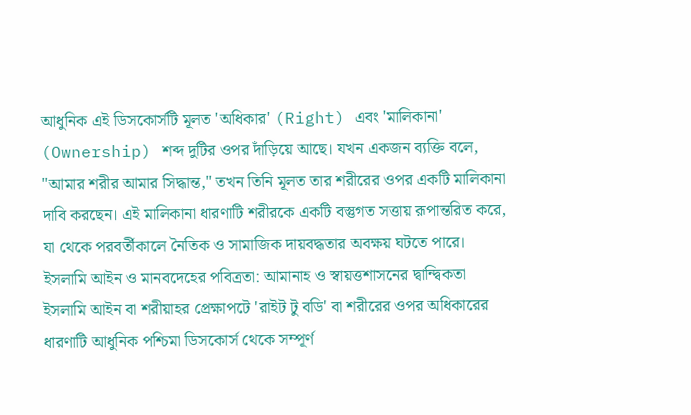আধুনিক এই ডিসকোর্সটি মূলত 'অধিকার' (Right) এবং 'মালিকানা' (Ownership) শব্দ দুটির ওপর দাঁড়িয়ে আছে। যখন একজন ব্যক্তি বলে, "আমার শরীর আমার সিদ্ধান্ত," তখন তিনি মূলত তার শরীরের ওপর একটি মালিকানা দাবি করছেন। এই মালিকানা ধারণাটি শরীরকে একটি বস্তুগত সত্তায় রূপান্তরিত করে, যা থেকে পরবর্তীকালে নৈতিক ও সামাজিক দায়বদ্ধতার অবক্ষয় ঘটতে পারে।
ইসলামি আইন ও মানবদেহের পবিত্রতা: আমানাহ ও স্বায়ত্তশাসনের দ্বান্দ্বিকতা
ইসলামি আইন বা শরীয়াহর প্রেক্ষাপটে 'রাইট টু বডি' বা শরীরের ওপর অধিকারের ধারণাটি আধুনিক পশ্চিমা ডিসকোর্স থেকে সম্পূর্ণ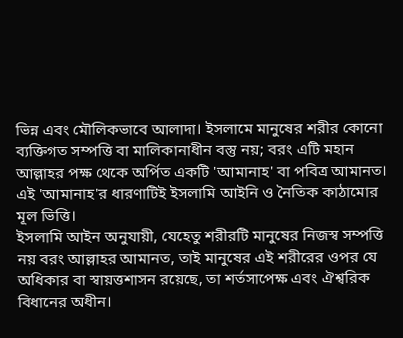ভিন্ন এবং মৌলিকভাবে আলাদা। ইসলামে মানুষের শরীর কোনো ব্যক্তিগত সম্পত্তি বা মালিকানাধীন বস্তু নয়; বরং এটি মহান আল্লাহর পক্ষ থেকে অর্পিত একটি 'আমানাহ' বা পবিত্র আমানত। এই 'আমানাহ'র ধারণাটিই ইসলামি আইনি ও নৈতিক কাঠামোর মূল ভিত্তি।
ইসলামি আইন অনুযায়ী, যেহেতু শরীরটি মানুষের নিজস্ব সম্পত্তি নয় বরং আল্লাহর আমানত, তাই মানুষের এই শরীরের ওপর যে অধিকার বা স্বায়ত্তশাসন রয়েছে, তা শর্তসাপেক্ষ এবং ঐশ্বরিক বিধানের অধীন।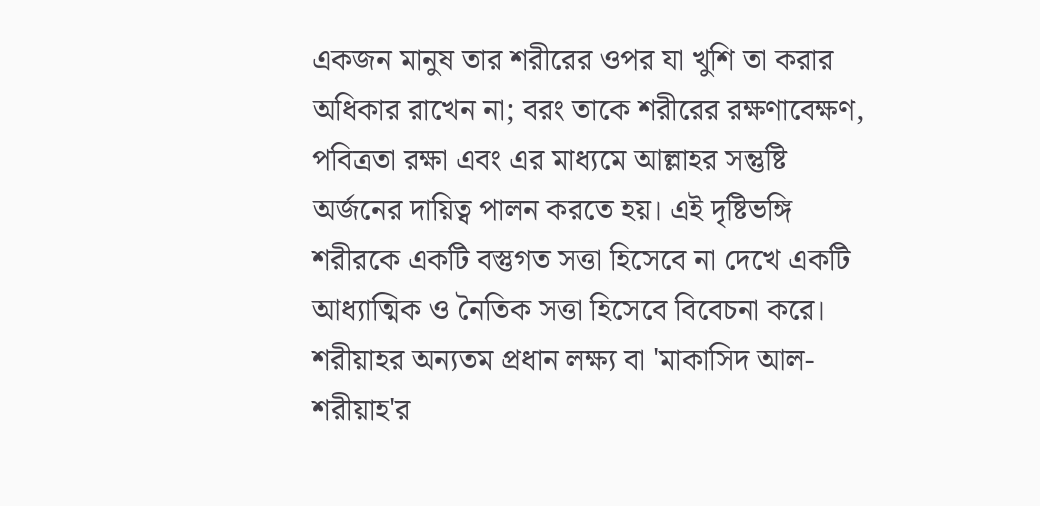একজন মানুষ তার শরীরের ওপর যা খুশি তা করার অধিকার রাখেন না; বরং তাকে শরীরের রক্ষণাবেক্ষণ, পবিত্রতা রক্ষা এবং এর মাধ্যমে আল্লাহর সন্তুষ্টি অর্জনের দায়িত্ব পালন করতে হয়। এই দৃষ্টিভঙ্গি শরীরকে একটি বস্তুগত সত্তা হিসেবে না দেখে একটি আধ্যাত্মিক ও নৈতিক সত্তা হিসেবে বিবেচনা করে।
শরীয়াহর অন্যতম প্রধান লক্ষ্য বা 'মাকাসিদ আল-শরীয়াহ'র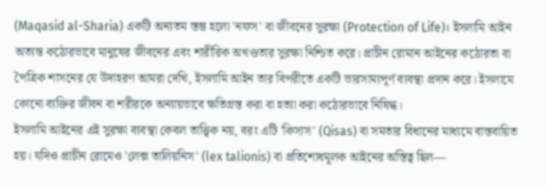(Maqasid al-Sharia) একটি অন্যতম স্তম্ভ হলো 'নফস' বা জীবনের সুরক্ষা (Protection of Life)। ইসলামি আইন অত্যন্ত কঠোরভাবে মানুষের জীবনের এবং শারীরিক অখণ্ডতার সুরক্ষা নিশ্চিত করে। প্রাচীন রোমান আইনের কঠোরতা বা পৈত্রিক শাসনের যে উদাহরণ আমরা দেখি, ইসলামি আইন তার বিপরীতে একটি ভারসাম্যপূর্ণ ব্যবস্থা প্রদান করে। ইসলামে কোনো ব্যক্তির জীবন বা শরীরকে অন্যায়ভাবে ক্ষতিগ্রস্ত করা বা হত্যা করা কঠোরভাবে নিষিদ্ধ।
ইসলামি আইনের এই সুরক্ষা ব্যবস্থা কেবল তাত্ত্বিক নয়, বরং এটি 'কিসাস' (Qisas) বা সমতার বিধানের মাধ্যমে বাস্তবায়িত হয়। যদিও প্রাচীন রোমেও 'লেক্স তালিয়নিস' (lex talionis) বা প্রতিশোধমূলক আইনের অস্তিত্ব ছিল—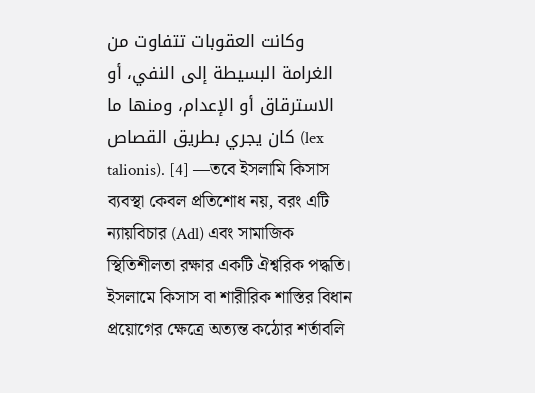وكانت العقوبات تتفاوت من الغرامة البسيطة إلى النفي، أو الاسترقاق أو الإعدام، ومنها ما كان يجري بطريق القصاص (lex talionis). [4] —তবে ইসলামি কিসাস ব্যবস্থা কেবল প্রতিশোধ নয়, বরং এটি ন্যায়বিচার (Adl) এবং সামাজিক স্থিতিশীলতা রক্ষার একটি ঐশ্বরিক পদ্ধতি। ইসলামে কিসাস বা শারীরিক শাস্তির বিধান প্রয়োগের ক্ষেত্রে অত্যন্ত কঠোর শর্তাবলি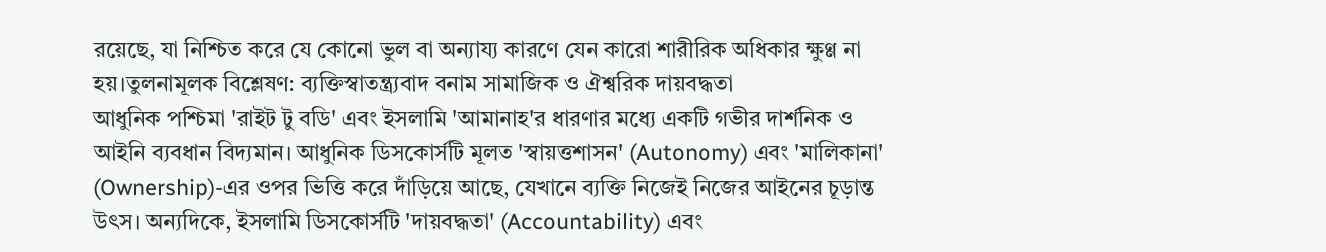রয়েছে, যা নিশ্চিত করে যে কোনো ভুল বা অন্যায্য কারণে যেন কারো শারীরিক অধিকার ক্ষুণ্ণ না হয়।তুলনামূলক বিশ্লেষণ: ব্যক্তিস্বাতন্ত্র্যবাদ বনাম সামাজিক ও ঐশ্বরিক দায়বদ্ধতা
আধুনিক পশ্চিমা 'রাইট টু বডি' এবং ইসলামি 'আমানাহ'র ধারণার মধ্যে একটি গভীর দার্শনিক ও আইনি ব্যবধান বিদ্যমান। আধুনিক ডিসকোর্সটি মূলত 'স্বায়ত্তশাসন' (Autonomy) এবং 'মালিকানা' (Ownership)-এর ওপর ভিত্তি করে দাঁড়িয়ে আছে, যেখানে ব্যক্তি নিজেই নিজের আইনের চূড়ান্ত উৎস। অন্যদিকে, ইসলামি ডিসকোর্সটি 'দায়বদ্ধতা' (Accountability) এবং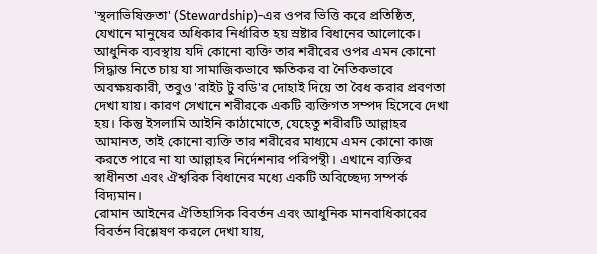'স্থলাভিষিক্ততা' (Stewardship)-এর ওপর ভিত্তি করে প্রতিষ্ঠিত, যেখানে মানুষের অধিকার নির্ধারিত হয় স্রষ্টার বিধানের আলোকে।
আধুনিক ব্যবস্থায় যদি কোনো ব্যক্তি তার শরীরের ওপর এমন কোনো সিদ্ধান্ত নিতে চায় যা সামাজিকভাবে ক্ষতিকর বা নৈতিকভাবে অবক্ষয়কারী, তবুও 'রাইট টু বডি'র দোহাই দিয়ে তা বৈধ করার প্রবণতা দেখা যায়। কারণ সেখানে শরীরকে একটি ব্যক্তিগত সম্পদ হিসেবে দেখা হয়। কিন্তু ইসলামি আইনি কাঠামোতে, যেহেতু শরীরটি আল্লাহর আমানত, তাই কোনো ব্যক্তি তার শরীরের মাধ্যমে এমন কোনো কাজ করতে পারে না যা আল্লাহর নির্দেশনার পরিপন্থী। এখানে ব্যক্তির স্বাধীনতা এবং ঐশ্বরিক বিধানের মধ্যে একটি অবিচ্ছেদ্য সম্পর্ক বিদ্যমান।
রোমান আইনের ঐতিহাসিক বিবর্তন এবং আধুনিক মানবাধিকারের বিবর্তন বিশ্লেষণ করলে দেখা যায়,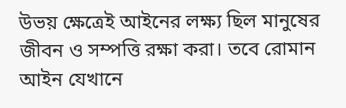উভয় ক্ষেত্রেই আইনের লক্ষ্য ছিল মানুষের জীবন ও সম্পত্তি রক্ষা করা। তবে রোমান আইন যেখানে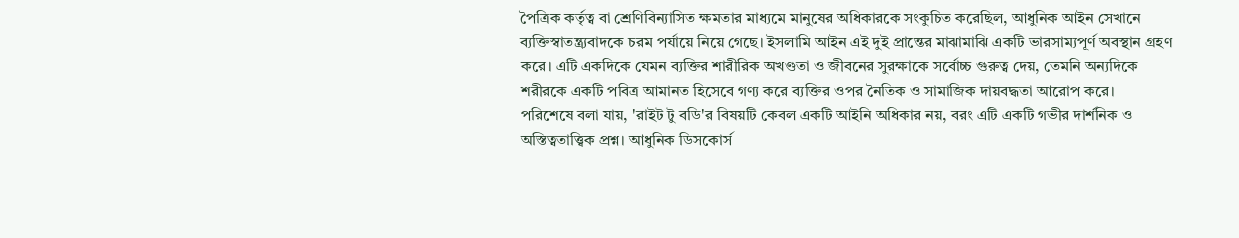পৈত্রিক কর্তৃত্ব বা শ্রেণিবিন্যাসিত ক্ষমতার মাধ্যমে মানুষের অধিকারকে সংকুচিত করেছিল, আধুনিক আইন সেখানে ব্যক্তিস্বাতন্ত্র্যবাদকে চরম পর্যায়ে নিয়ে গেছে। ইসলামি আইন এই দুই প্রান্তের মাঝামাঝি একটি ভারসাম্যপূর্ণ অবস্থান গ্রহণ করে। এটি একদিকে যেমন ব্যক্তির শারীরিক অখণ্ডতা ও জীবনের সুরক্ষাকে সর্বোচ্চ গুরুত্ব দেয়, তেমনি অন্যদিকে শরীরকে একটি পবিত্র আমানত হিসেবে গণ্য করে ব্যক্তির ওপর নৈতিক ও সামাজিক দায়বদ্ধতা আরোপ করে।
পরিশেষে বলা যায়, 'রাইট টু বডি'র বিষয়টি কেবল একটি আইনি অধিকার নয়, বরং এটি একটি গভীর দার্শনিক ও অস্তিত্বতাত্ত্বিক প্রশ্ন। আধুনিক ডিসকোর্স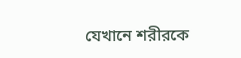যেখানে শরীরকে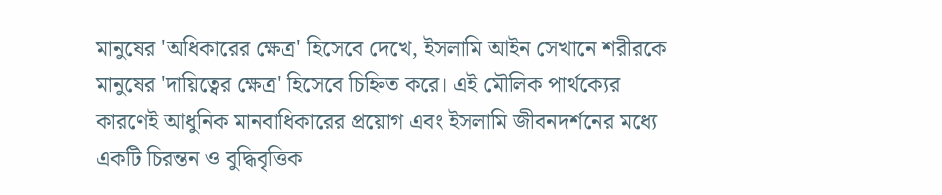মানুষের 'অধিকারের ক্ষেত্র' হিসেবে দেখে, ইসলামি আইন সেখানে শরীরকে মানুষের 'দায়িত্বের ক্ষেত্র' হিসেবে চিহ্নিত করে। এই মৌলিক পার্থক্যের কারণেই আধুনিক মানবাধিকারের প্রয়োগ এবং ইসলামি জীবনদর্শনের মধ্যে একটি চিরন্তন ও বুদ্ধিবৃত্তিক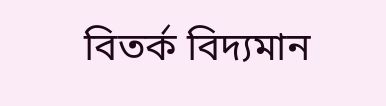বিতর্ক বিদ্যমান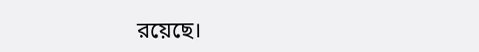রয়েছে।